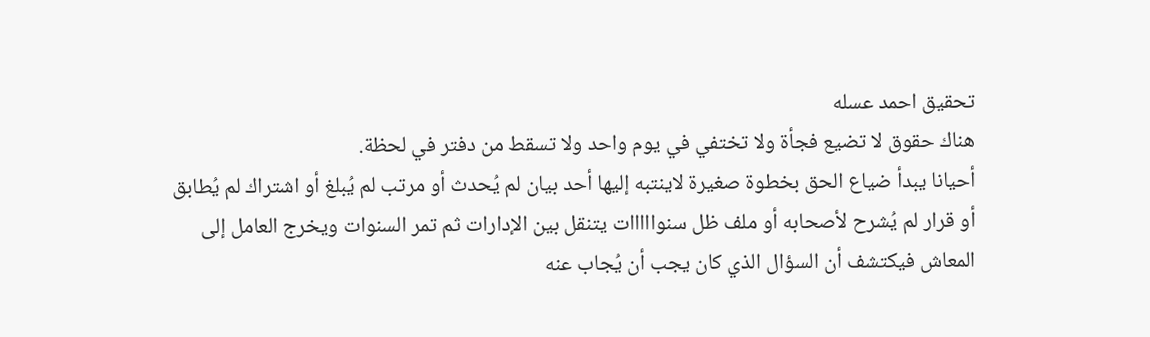تحقيق احمد عسله
هناك حقوق لا تضيع فجأة ولا تختفي في يوم واحد ولا تسقط من دفتر في لحظة.
أحيانا يبدأ ضياع الحق بخطوة صغيرة لاينتبه إليها أحد بيان لم يُحدث أو مرتب لم يُبلغ أو اشتراك لم يُطابق أو قرار لم يُشرح لأصحابه أو ملف ظل سنوااااات يتنقل بين الإدارات ثم تمر السنوات ويخرج العامل إلى المعاش فيكتشف أن السؤال الذي كان يجب أن يُجاب عنه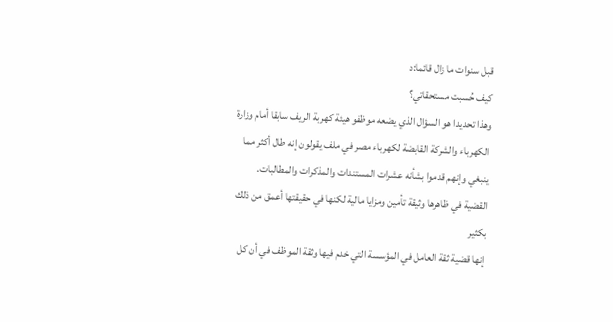قبل سنوات ما زال قائما:د
كيف حُسبت مستحقاتي؟
وهذا تحديدا هو السؤال الذي يضعه موظفو هيئة كهربة الريف سابقا أمام وزارة الكهرباء والشركة القابضة لكهرباء مصر في ملف يقولون إنه طال أكثر مما ينبغي وإنهم قدموا بشأنه عشرات المستندات والمذكرات والمطالبات.
القضية في ظاهرها وثيقة تأمين ومزايا مالية لكنها في حقيقتها أعمق من ذلك بكثير
إنها قضية ثقة العامل في المؤسسة التي خدم فيها وثقة الموظف في أن كل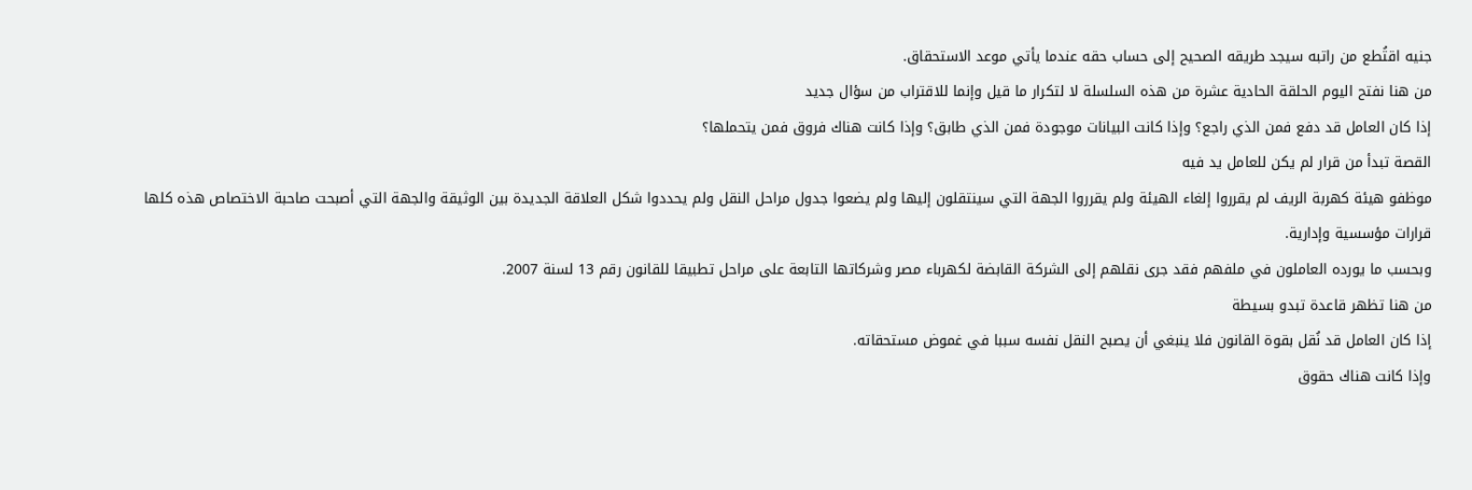جنيه اقتُطع من راتبه سيجد طريقه الصحيح إلى حساب حقه عندما يأتي موعد الاستحقاق.
من هنا نفتح اليوم الحلقة الحادية عشرة من هذه السلسلة لا لتكرار ما قيل وإنما للاقتراب من سؤال جديد
إذا كان العامل قد دفع فمن الذي راجع؟ وإذا كانت البيانات موجودة فمن الذي طابق؟ وإذا كانت هناك فروق فمن يتحملها؟
القصة تبدأ من قرار لم يكن للعامل يد فيه
موظفو هيئة كهربة الريف لم يقرروا إلغاء الهيئة ولم يقرروا الجهة التي سينتقلون إليها ولم يضعوا جدول مراحل النقل ولم يحددوا شكل العلاقة الجديدة بين الوثيقة والجهة التي أصبحت صاحبة الاختصاص هذه كلها قرارات مؤسسية وإدارية.
وبحسب ما يورده العاملون في ملفهم فقد جرى نقلهم إلى الشركة القابضة لكهرباء مصر وشركاتها التابعة على مراحل تطبيقا للقانون رقم 13 لسنة 2007.
من هنا تظهر قاعدة تبدو بسيطة
إذا كان العامل قد نُقل بقوة القانون فلا ينبغي أن يصبح النقل نفسه سببا في غموض مستحقاته.
وإذا كانت هناك حقوق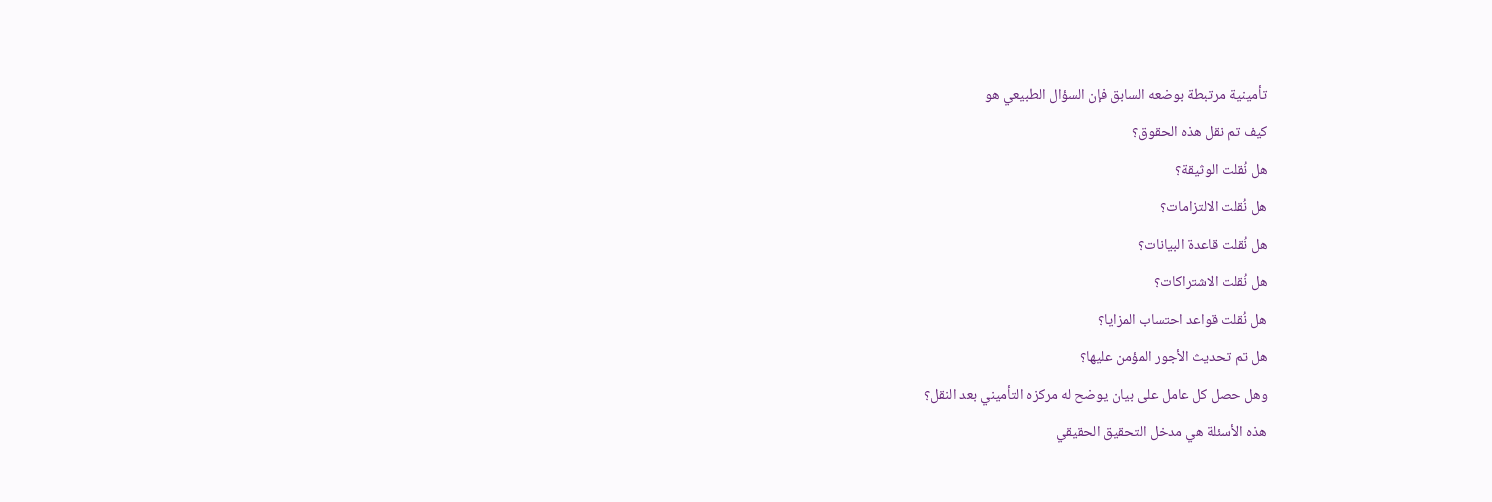تأمينية مرتبطة بوضعه السابق فإن السؤال الطبيعي هو
كيف تم نقل هذه الحقوق؟
هل نُقلت الوثيقة؟
هل نُقلت الالتزامات؟
هل نُقلت قاعدة البيانات؟
هل نُقلت الاشتراكات؟
هل نُقلت قواعد احتساب المزايا؟
هل تم تحديث الأجور المؤمن عليها؟
وهل حصل كل عامل على بيان يوضح له مركزه التأميني بعد النقل؟
هذه الأسئلة هي مدخل التحقيق الحقيقي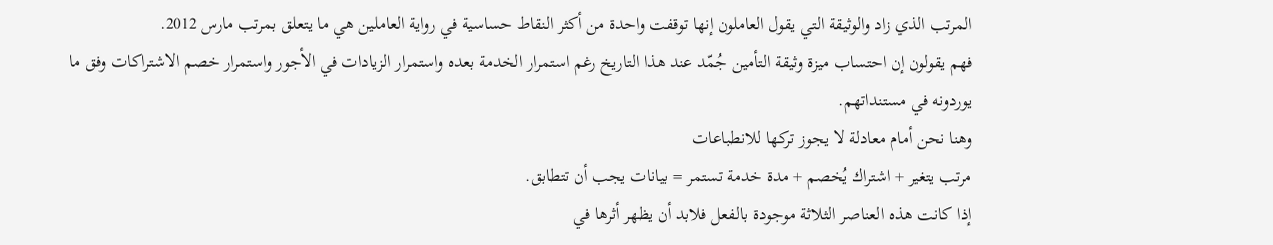المرتب الذي زاد والوثيقة التي يقول العاملون إنها توقفت واحدة من أكثر النقاط حساسية في رواية العاملين هي ما يتعلق بمرتب مارس 2012.
فهم يقولون إن احتساب ميزة وثيقة التأمين جُمّد عند هذا التاريخ رغم استمرار الخدمة بعده واستمرار الزيادات في الأجور واستمرار خصم الاشتراكات وفق ما يوردونه في مستنداتهم.
وهنا نحن أمام معادلة لا يجوز تركها للانطباعات
مرتب يتغير + اشتراك يُخصم + مدة خدمة تستمر = بيانات يجب أن تتطابق.
إذا كانت هذه العناصر الثلاثة موجودة بالفعل فلابد أن يظهر أثرها في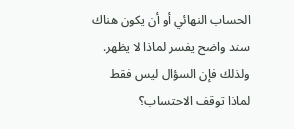الحساب النهائي أو أن يكون هناك سند واضح يفسر لماذا لا يظهر.
ولذلك فإن السؤال ليس فقط
لماذا توقف الاحتساب؟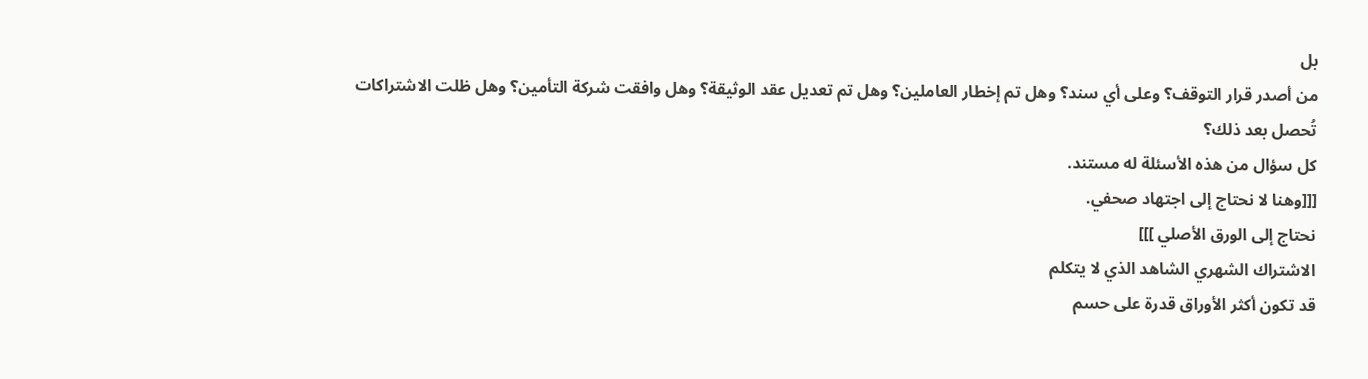بل
من أصدر قرار التوقف؟ وعلى أي سند؟ وهل تم إخطار العاملين؟ وهل تم تعديل عقد الوثيقة؟ وهل وافقت شركة التأمين؟ وهل ظلت الاشتراكات تُحصل بعد ذلك؟
كل سؤال من هذه الأسئلة له مستند.
[[[وهنا لا نحتاج إلى اجتهاد صحفي.
نحتاج إلى الورق الأصلي ]]]
الاشتراك الشهري الشاهد الذي لا يتكلم
قد تكون أكثر الأوراق قدرة على حسم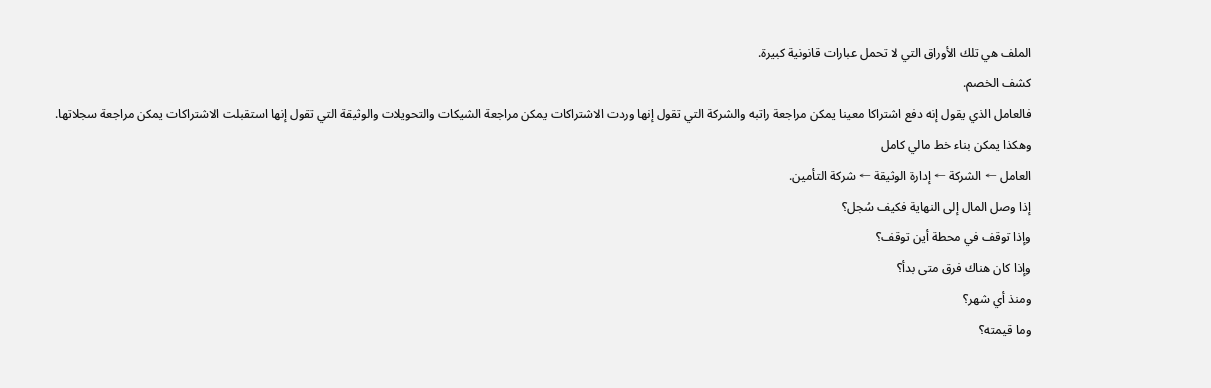الملف هي تلك الأوراق التي لا تحمل عبارات قانونية كبيرة.
كشف الخصم.
فالعامل الذي يقول إنه دفع اشتراكا معينا يمكن مراجعة راتبه والشركة التي تقول إنها وردت الاشتراكات يمكن مراجعة الشيكات والتحويلات والوثيقة التي تقول إنها استقبلت الاشتراكات يمكن مراجعة سجلاتها.
وهكذا يمكن بناء خط مالي كامل
العامل ← الشركة ← إدارة الوثيقة ← شركة التأمين.
إذا وصل المال إلى النهاية فكيف سُجل؟
وإذا توقف في محطة أين توقف؟
وإذا كان هناك فرق متى بدأ؟
ومنذ أي شهر؟
وما قيمته؟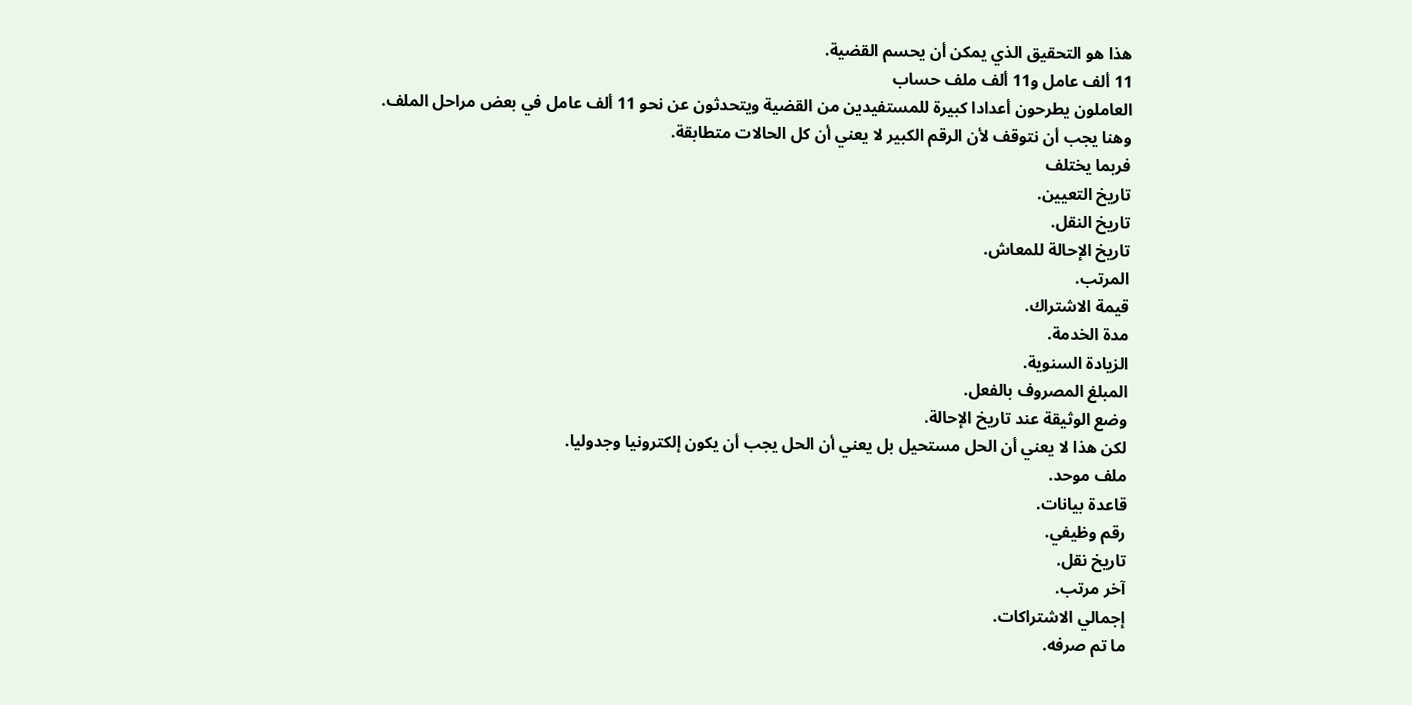هذا هو التحقيق الذي يمكن أن يحسم القضية.
11 ألف عامل و11 ألف ملف حساب
العاملون يطرحون أعدادا كبيرة للمستفيدين من القضية ويتحدثون عن نحو 11 ألف عامل في بعض مراحل الملف.
وهنا يجب أن نتوقف لأن الرقم الكبير لا يعني أن كل الحالات متطابقة.
فربما يختلف
تاريخ التعيين.
تاريخ النقل.
تاريخ الإحالة للمعاش.
المرتب.
قيمة الاشتراك.
مدة الخدمة.
الزيادة السنوية.
المبلغ المصروف بالفعل.
وضع الوثيقة عند تاريخ الإحالة.
لكن هذا لا يعني أن الحل مستحيل بل يعني أن الحل يجب أن يكون إلكترونيا وجدوليا.
ملف موحد.
قاعدة بيانات.
رقم وظيفي.
تاريخ نقل.
آخر مرتب.
إجمالي الاشتراكات.
ما تم صرفه.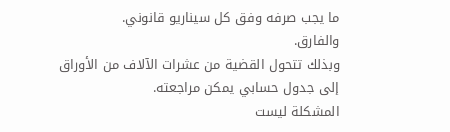ما يجب صرفه وفق كل سيناريو قانوني.
والفارق.
وبذلك تتحول القضية من عشرات الآلاف من الأوراق إلى جدول حسابي يمكن مراجعته.
المشكلة ليست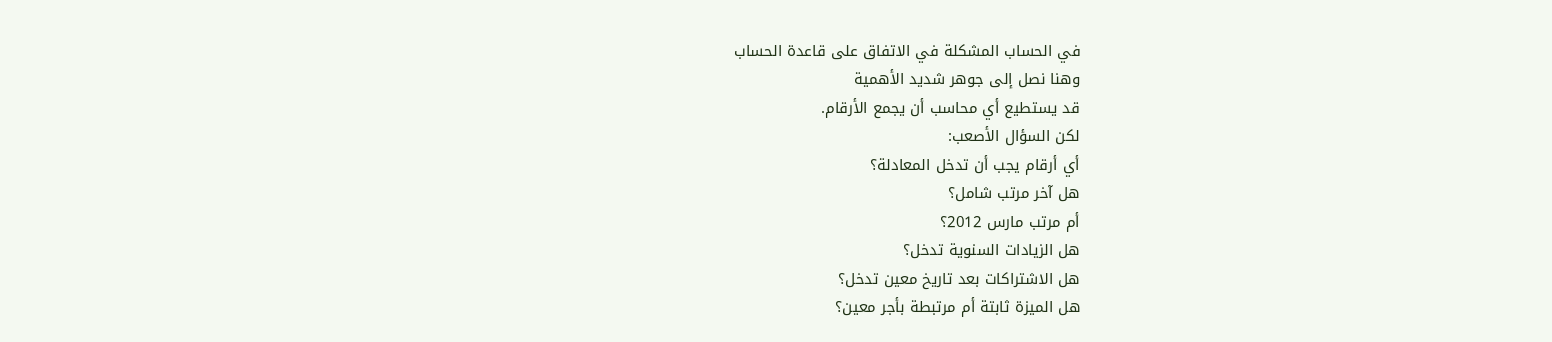في الحساب المشكلة في الاتفاق على قاعدة الحساب
وهنا نصل إلى جوهر شديد الأهمية
قد يستطيع أي محاسب أن يجمع الأرقام.
لكن السؤال الأصعب:
أي أرقام يجب أن تدخل المعادلة؟
هل آخر مرتب شامل؟
أم مرتب مارس 2012؟
هل الزيادات السنوية تدخل؟
هل الاشتراكات بعد تاريخ معين تدخل؟
هل الميزة ثابتة أم مرتبطة بأجر معين؟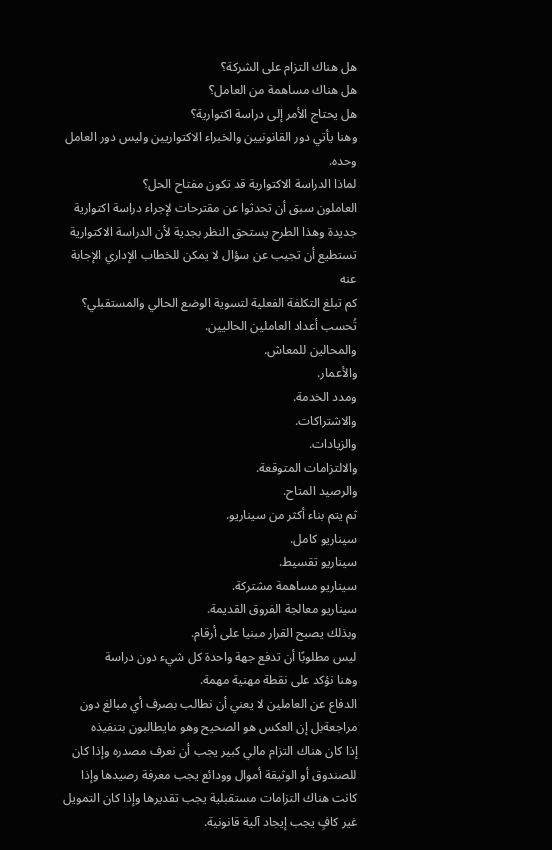هل هناك التزام على الشركة؟
هل هناك مساهمة من العامل؟
هل يحتاج الأمر إلى دراسة اكتوارية؟
وهنا يأتي دور القانونيين والخبراء الاكتواريين وليس دور العامل وحده.
لماذا الدراسة الاكتوارية قد تكون مفتاح الحل؟
العاملون سبق أن تحدثوا عن مقترحات لإجراء دراسة اكتوارية جديدة وهذا الطرح يستحق النظر بجدية لأن الدراسة الاكتوارية تستطيع أن تجيب عن سؤال لا يمكن للخطاب الإداري الإجابة عنه
كم تبلغ التكلفة الفعلية لتسوية الوضع الحالي والمستقبلي؟
تُحسب أعداد العاملين الحاليين.
والمحالين للمعاش.
والأعمار.
ومدد الخدمة.
والاشتراكات.
والزيادات.
والالتزامات المتوقعة.
والرصيد المتاح.
ثم يتم بناء أكثر من سيناريو.
سيناريو كامل.
سيناريو تقسيط.
سيناريو مساهمة مشتركة.
سيناريو معالجة الفروق القديمة.
وبذلك يصبح القرار مبنيا على أرقام.
ليس مطلوبًا أن تدفع جهة واحدة كل شيء دون دراسة
وهنا نؤكد على نقطة مهنية مهمة.
الدفاع عن العاملين لا يعني أن نطالب بصرف أي مبالغ دون مراجعةبل إن العكس هو الصحيح وهو مايطالبون بتنفيذه
إذا كان هناك التزام مالي كبير يجب أن نعرف مصدره وإذا كان للصندوق أو الوثيقة أموال وودائع يجب معرفة رصيدها وإذا كانت هناك التزامات مستقبلية يجب تقديرها وإذا كان التمويل غير كافٍ يجب إيجاد آلية قانونية.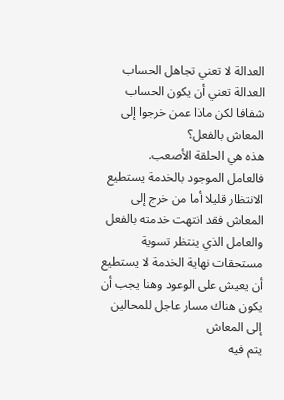العدالة لا تعني تجاهل الحساب
العدالة تعني أن يكون الحساب شفافا لكن ماذا عمن خرجوا إلى المعاش بالفعل؟
هذه هي الحلقة الأصعب.
فالعامل الموجود بالخدمة يستطيع الانتظار قليلا أما من خرج إلى المعاش فقد انتهت خدمته بالفعل والعامل الذي ينتظر تسوية مستحقات نهاية الخدمة لا يستطيع أن يعيش على الوعود وهنا يجب أن يكون هناك مسار عاجل للمحالين إلى المعاش
يتم فيه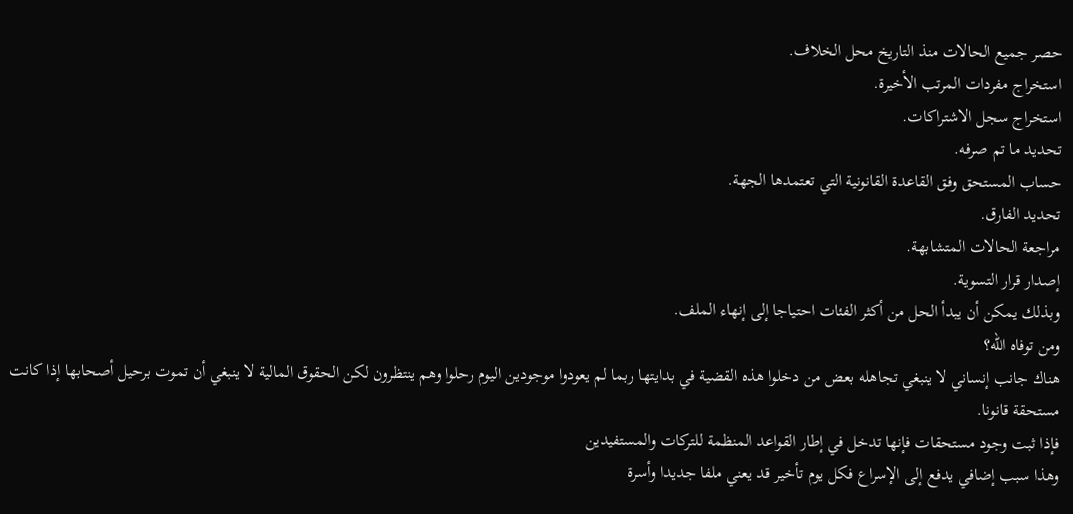حصر جميع الحالات منذ التاريخ محل الخلاف.
استخراج مفردات المرتب الأخيرة.
استخراج سجل الاشتراكات.
تحديد ما تم صرفه.
حساب المستحق وفق القاعدة القانونية التي تعتمدها الجهة.
تحديد الفارق.
مراجعة الحالات المتشابهة.
إصدار قرار التسوية.
وبذلك يمكن أن يبدأ الحل من أكثر الفئات احتياجا إلى إنهاء الملف.
ومن توفاه الله؟
هناك جانب إنساني لا ينبغي تجاهله بعض من دخلوا هذه القضية في بدايتها ربما لم يعودوا موجودين اليوم رحلوا وهم ينتظرون لكن الحقوق المالية لا ينبغي أن تموت برحيل أصحابها إذا كانت مستحقة قانونا.
فإذا ثبت وجود مستحقات فإنها تدخل في إطار القواعد المنظمة للتركات والمستفيدين
وهذا سبب إضافي يدفع إلى الإسراع فكل يوم تأخير قد يعني ملفا جديدا وأسرة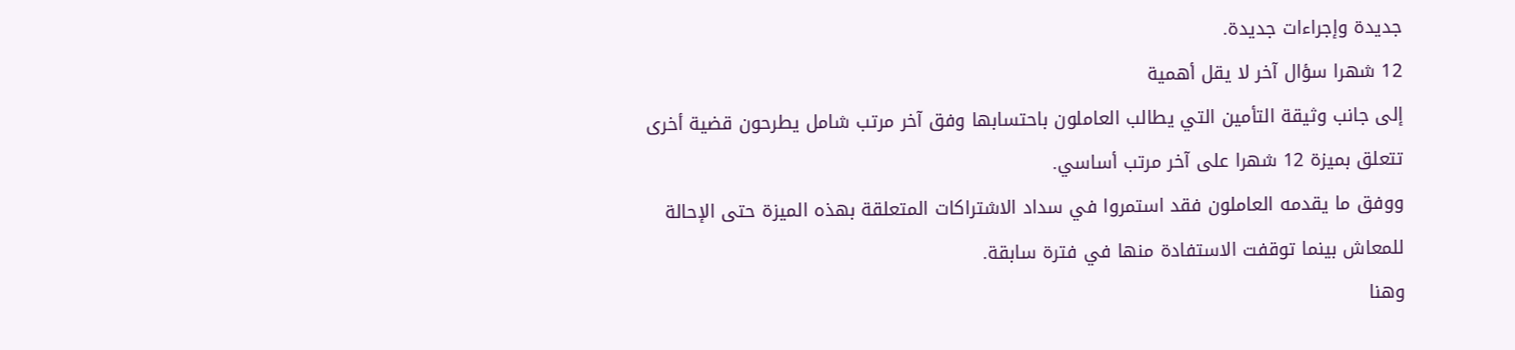جديدة وإجراءات جديدة.
12 شهرا سؤال آخر لا يقل أهمية
إلى جانب وثيقة التأمين التي يطالب العاملون باحتسابها وفق آخر مرتب شامل يطرحون قضية أخرى تتعلق بميزة 12 شهرا على آخر مرتب أساسي.
ووفق ما يقدمه العاملون فقد استمروا في سداد الاشتراكات المتعلقة بهذه الميزة حتى الإحالة للمعاش بينما توقفت الاستفادة منها في فترة سابقة.
وهنا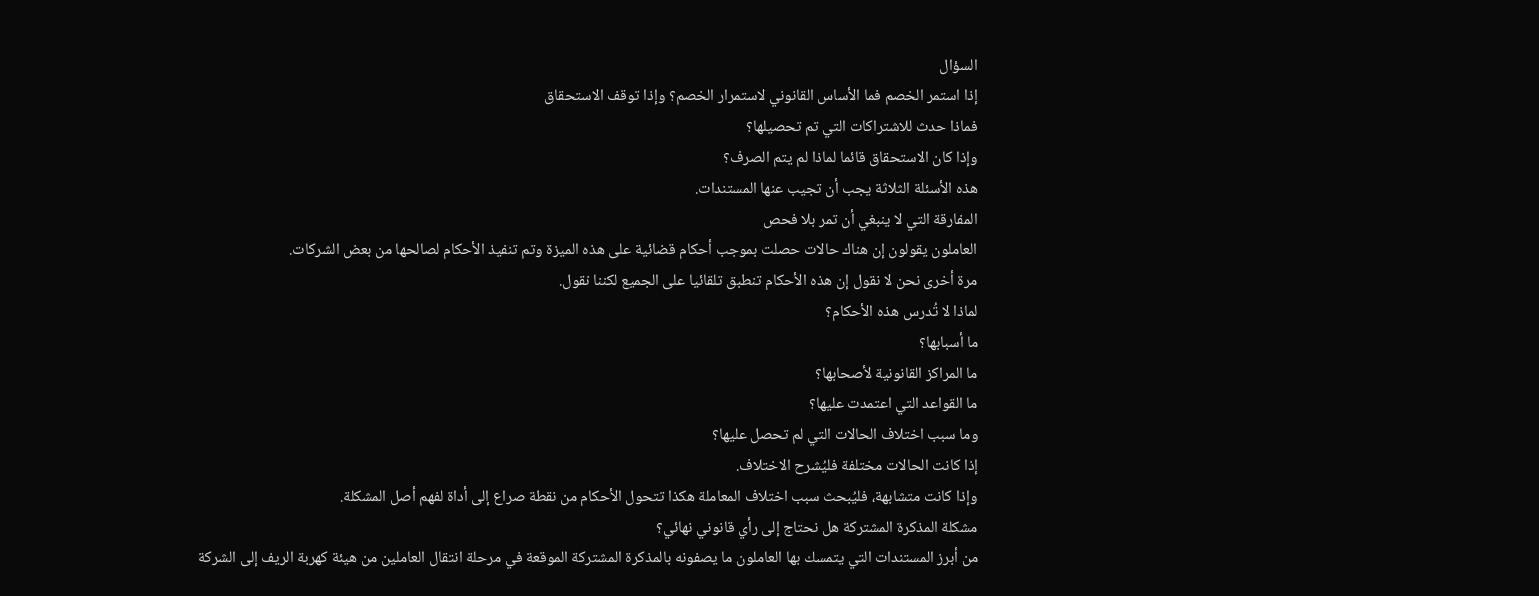السؤال
إذا استمر الخصم فما الأساس القانوني لاستمرار الخصم؟ وإذا توقف الاستحقاق
فماذا حدث للاشتراكات التي تم تحصيلها؟
وإذا كان الاستحقاق قائما لماذا لم يتم الصرف؟
هذه الأسئلة الثلاثة يجب أن تجيب عنها المستندات.
المفارقة التي لا ينبغي أن تمر بلا فحص
العاملون يقولون إن هناك حالات حصلت بموجب أحكام قضائية على هذه الميزة وتم تنفيذ الأحكام لصالحها من بعض الشركات.
مرة أخرى نحن لا نقول إن هذه الأحكام تنطبق تلقائيا على الجميع لكننا نقول.
لماذا لا تُدرس هذه الأحكام؟
ما أسبابها؟
ما المراكز القانونية لأصحابها؟
ما القواعد التي اعتمدت عليها؟
وما سبب اختلاف الحالات التي لم تحصل عليها؟
إذا كانت الحالات مختلفة فليُشرح الاختلاف.
وإذا كانت متشابهة، فليُبحث سبب اختلاف المعاملة هكذا تتحول الأحكام من نقطة صراع إلى أداة لفهم أصل المشكلة.
مشكلة المذكرة المشتركة هل نحتاج إلى رأي قانوني نهائي؟
من أبرز المستندات التي يتمسك بها العاملون ما يصفونه بالمذكرة المشتركة الموقعة في مرحلة انتقال العاملين من هيئة كهربة الريف إلى الشركة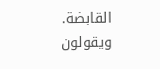القابضة.
ويقولون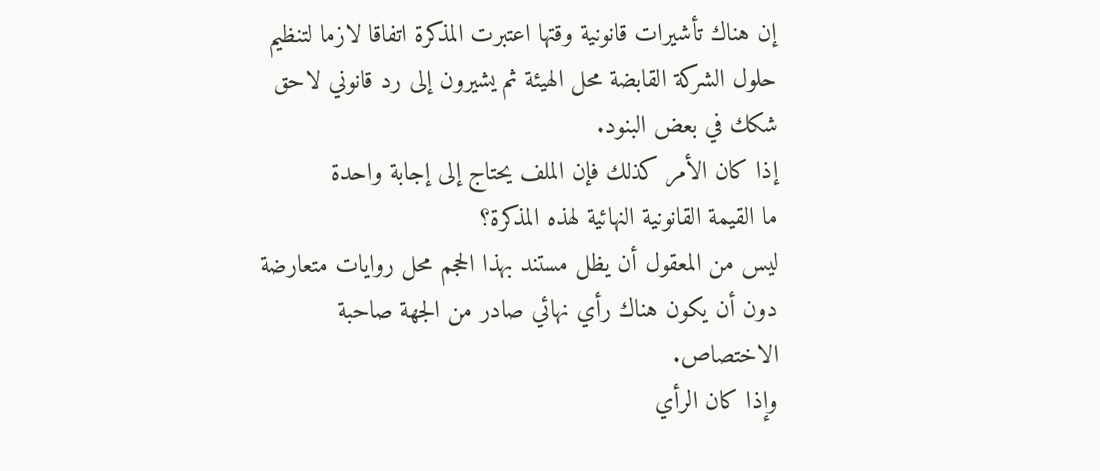إن هناك تأشيرات قانونية وقتها اعتبرت المذكرة اتفاقا لازما لتنظيم حلول الشركة القابضة محل الهيئة ثم يشيرون إلى رد قانوني لاحق شكك في بعض البنود.
إذا كان الأمر كذلك فإن الملف يحتاج إلى إجابة واحدة
ما القيمة القانونية النهائية لهذه المذكرة؟
ليس من المعقول أن يظل مستند بهذا الحجم محل روايات متعارضة دون أن يكون هناك رأي نهائي صادر من الجهة صاحبة الاختصاص.
وإذا كان الرأي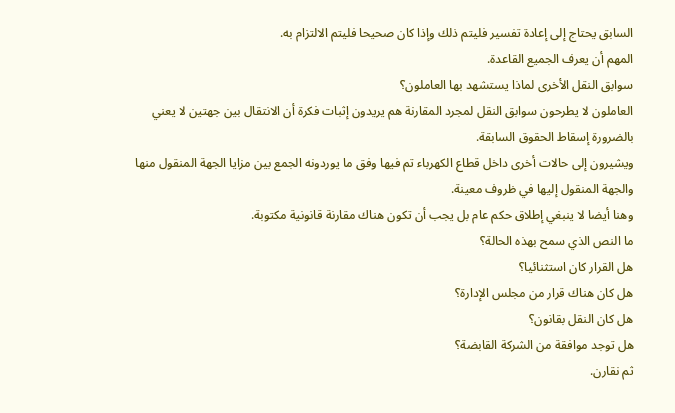السابق يحتاج إلى إعادة تفسير فليتم ذلك وإذا كان صحيحا فليتم الالتزام به.
المهم أن يعرف الجميع القاعدة.
سوابق النقل الأخرى لماذا يستشهد بها العاملون؟
العاملون لا يطرحون سوابق النقل لمجرد المقارنة هم يريدون إثبات فكرة أن الانتقال بين جهتين لا يعني بالضرورة إسقاط الحقوق السابقة.
ويشيرون إلى حالات أخرى داخل قطاع الكهرباء تم فيها وفق ما يوردونه الجمع بين مزايا الجهة المنقول منها والجهة المنقول إليها في ظروف معينة.
وهنا أيضا لا ينبغي إطلاق حكم عام بل يجب أن تكون هناك مقارنة قانونية مكتوبة.
ما النص الذي سمح بهذه الحالة؟
هل القرار كان استثنائيا؟
هل كان هناك قرار من مجلس الإدارة؟
هل كان النقل بقانون؟
هل توجد موافقة من الشركة القابضة؟
ثم نقارن.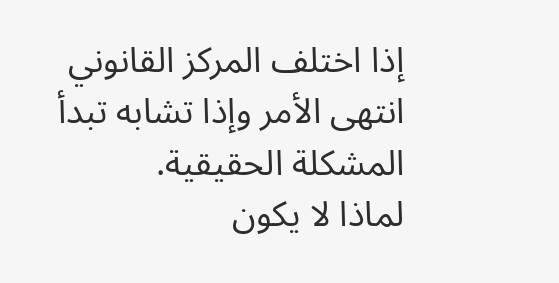إذا اختلف المركز القانوني انتهى الأمر وإذا تشابه تبدأ المشكلة الحقيقية.
لماذا لا يكون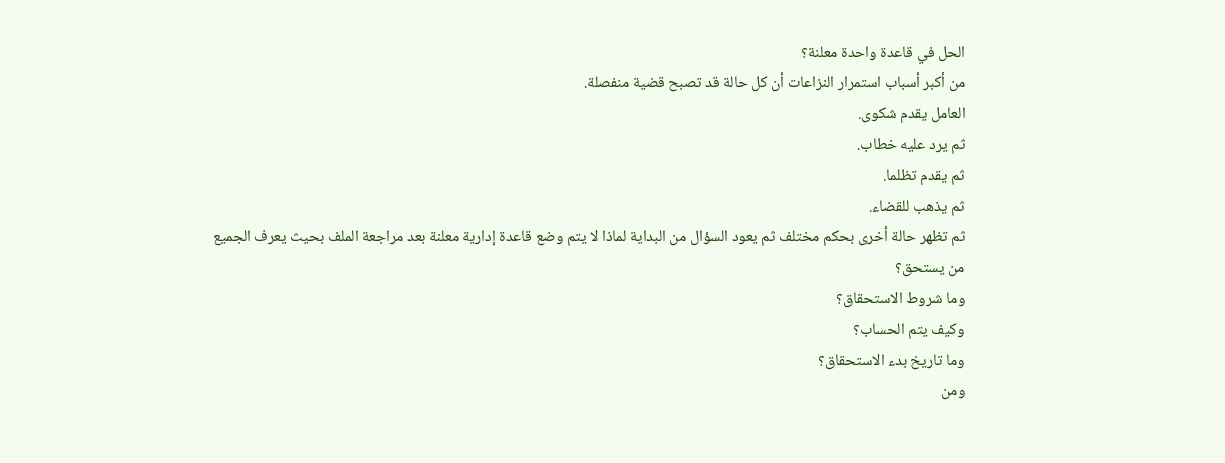الحل في قاعدة واحدة معلنة؟
من أكبر أسباب استمرار النزاعات أن كل حالة قد تصبح قضية منفصلة.
العامل يقدم شكوى.
ثم يرد عليه خطاب.
ثم يقدم تظلما.
ثم يذهب للقضاء.
ثم تظهر حالة أخرى بحكم مختلف ثم يعود السؤال من البداية لماذا لا يتم وضع قاعدة إدارية معلنة بعد مراجعة الملف بحيث يعرف الجميع
من يستحق؟
وما شروط الاستحقاق؟
وكيف يتم الحساب؟
وما تاريخ بدء الاستحقاق؟
ومن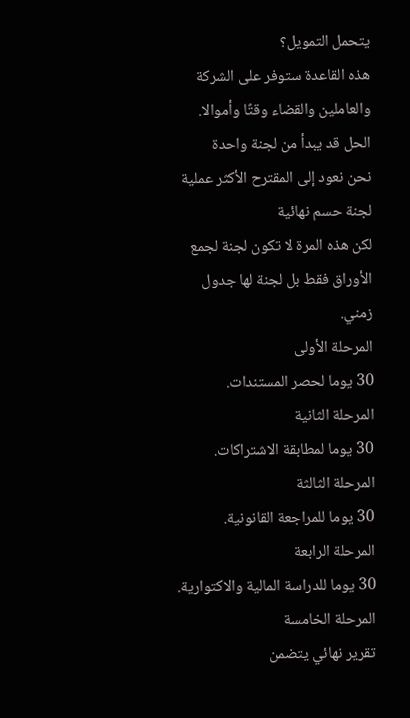يتحمل التمويل؟
هذه القاعدة ستوفر على الشركة والعاملين والقضاء وقتًا وأموالا.
الحل قد يبدأ من لجنة واحدة
نحن نعود إلى المقترح الأكثر عملية
لجنة حسم نهائية
لكن هذه المرة لا تكون لجنة لجمع الأوراق فقط بل لجنة لها جدول زمني.
المرحلة الأولى
30 يوما لحصر المستندات.
المرحلة الثانية
30 يوما لمطابقة الاشتراكات.
المرحلة الثالثة
30 يوما للمراجعة القانونية.
المرحلة الرابعة
30 يوما للدراسة المالية والاكتوارية.
المرحلة الخامسة
تقرير نهائي يتضمن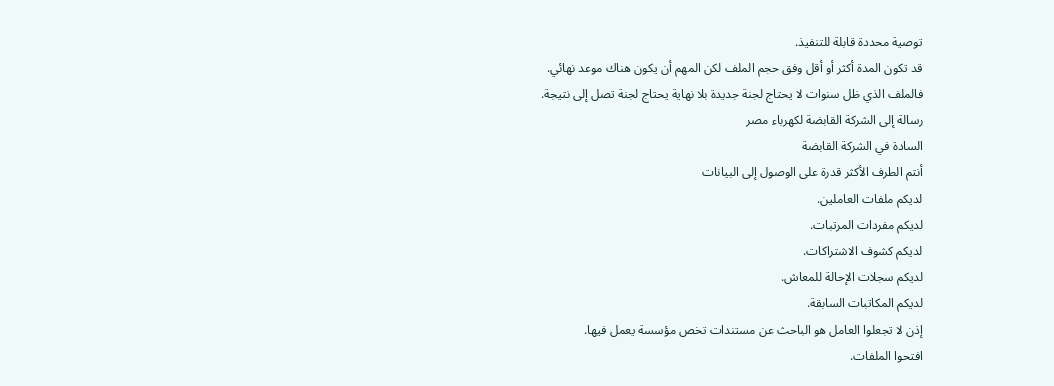توصية محددة قابلة للتنفيذ.
قد تكون المدة أكثر أو أقل وفق حجم الملف لكن المهم أن يكون هناك موعد نهائي.
فالملف الذي ظل سنوات لا يحتاج لجنة جديدة بلا نهاية يحتاج لجنة تصل إلى نتيجة.
رسالة إلى الشركة القابضة لكهرباء مصر
السادة في الشركة القابضة
أنتم الطرف الأكثر قدرة على الوصول إلى البيانات
لديكم ملفات العاملين.
لديكم مفردات المرتبات.
لديكم كشوف الاشتراكات.
لديكم سجلات الإحالة للمعاش.
لديكم المكاتبات السابقة.
إذن لا تجعلوا العامل هو الباحث عن مستندات تخص مؤسسة يعمل فيها.
افتحوا الملفات.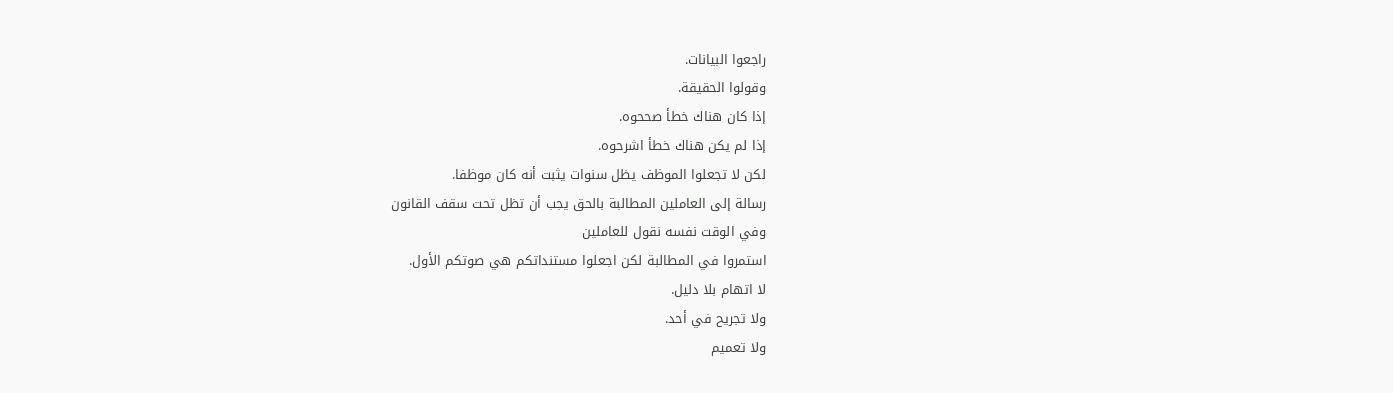راجعوا البيانات.
وقولوا الحقيقة.
إذا كان هناك خطأ صححوه.
إذا لم يكن هناك خطأ اشرحوه.
لكن لا تجعلوا الموظف يظل سنوات يثبت أنه كان موظفا.
رسالة إلى العاملين المطالبة بالحق يجب أن تظل تحت سقف القانون
وفي الوقت نفسه نقول للعاملين
استمروا في المطالبة لكن اجعلوا مستنداتكم هي صوتكم الأول.
لا اتهام بلا دليل.
ولا تجريح في أحد.
ولا تعميم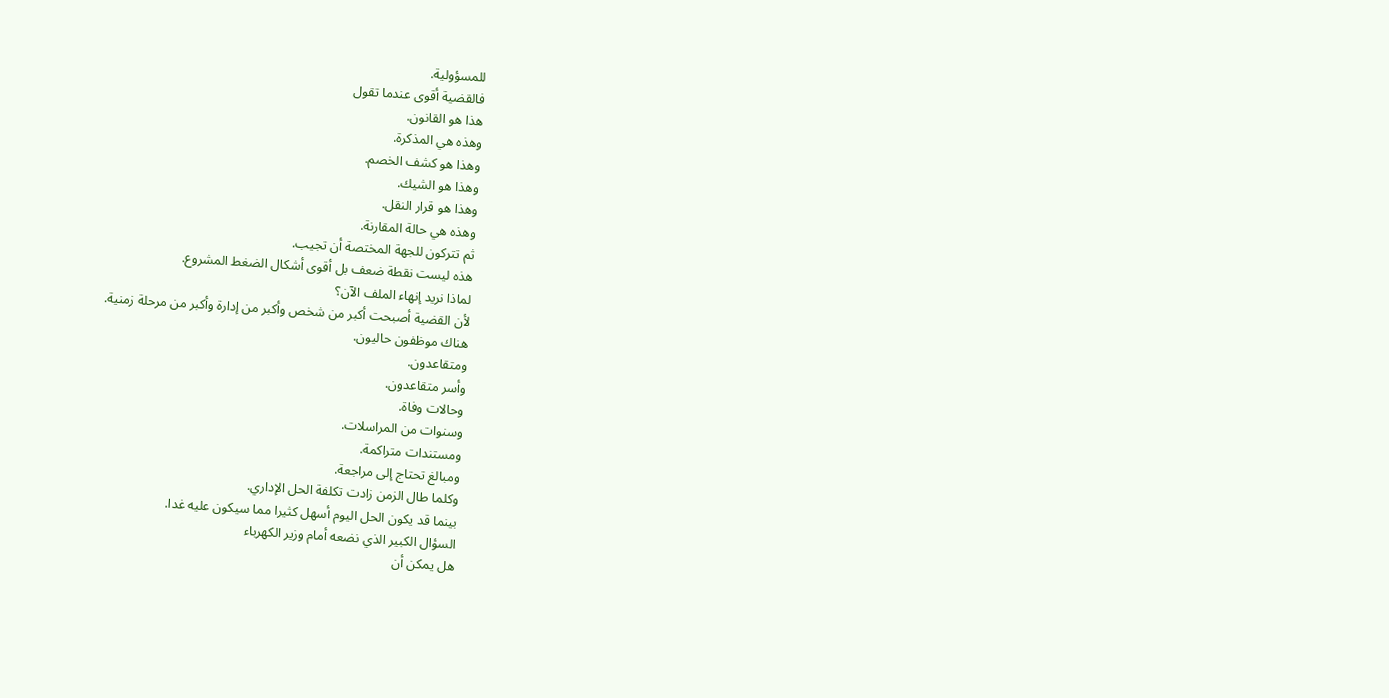للمسؤولية.
فالقضية أقوى عندما تقول
هذا هو القانون.
وهذه هي المذكرة.
وهذا هو كشف الخصم.
وهذا هو الشيك.
وهذا هو قرار النقل.
وهذه هي حالة المقارنة.
ثم تتركون للجهة المختصة أن تجيب.
هذه ليست نقطة ضعف بل أقوى أشكال الضغط المشروع.
لماذا نريد إنهاء الملف الآن؟
لأن القضية أصبحت أكبر من شخص وأكبر من إدارة وأكبر من مرحلة زمنية.
هناك موظفون حاليون.
ومتقاعدون.
وأسر متقاعدون.
وحالات وفاة.
وسنوات من المراسلات.
ومستندات متراكمة.
ومبالغ تحتاج إلى مراجعة.
وكلما طال الزمن زادت تكلفة الحل الإداري.
بينما قد يكون الحل اليوم أسهل كثيرا مما سيكون عليه غدا.
السؤال الكبير الذي نضعه أمام وزير الكهرباء
هل يمكن أن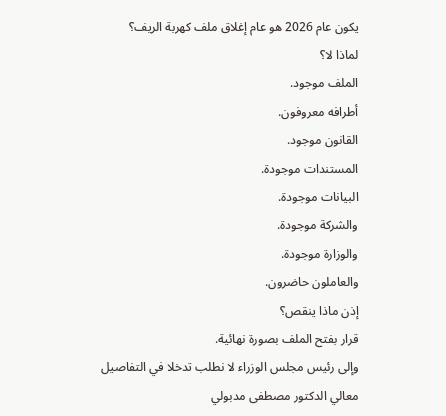يكون عام 2026 هو عام إغلاق ملف كهربة الريف؟
لماذا لا؟
الملف موجود.
أطرافه معروفون.
القانون موجود.
المستندات موجودة.
البيانات موجودة.
والشركة موجودة.
والوزارة موجودة.
والعاملون حاضرون.
إذن ماذا ينقص؟
قرار بفتح الملف بصورة نهائية.
وإلى رئيس مجلس الوزراء لا نطلب تدخلا في التفاصيل
معالي الدكتور مصطفى مدبولي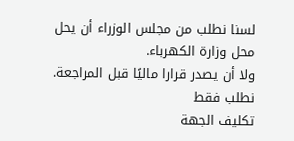لسنا نطلب من مجلس الوزراء أن يحل محل وزارة الكهرباء.
ولا أن يصدر قرارا ماليًا قبل المراجعة.
نطلب فقط
تكليف الجهة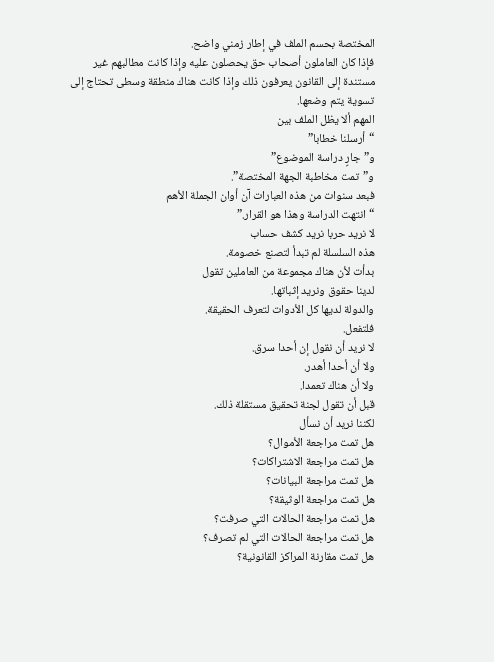المختصة بحسم الملف في إطار زمني واضح.
فإذا كان العاملون أصحاب حق يحصلون عليه وإذا كانت مطالبهم غير مستندة إلى القانون يعرفون ذلك وإذا كانت هناك منطقة وسطى تحتاج إلى تسوية يتم وضعها.
المهم ألا يظل الملف بين
“أرسلنا خطابا”
و”جارٍ دراسة الموضوع”
و”تمت مخاطبة الجهة المختصة”.
فبعد سنوات من هذه العبارات آن أوان الجملة الأهم
“انتهت الدراسة وهذا هو القرار.”
لا نريد حربا نريد كشف حساب
هذه السلسلة لم تبدأ لتصنع خصومة.
بدأت لأن هناك مجموعة من العاملين تقول
لدينا حقوق ونريد إثباتها.
والدولة لديها كل الأدوات لتعرف الحقيقة.
فلتفعل.
لا نريد أن نقول إن أحدا سرق.
ولا أن أحدا أهدر.
ولا أن هناك تعمدا.
قبل أن تقول لجنة تحقيق مستقلة ذلك.
لكننا نريد أن نسأل
هل تمت مراجعة الأموال؟
هل تمت مراجعة الاشتراكات؟
هل تمت مراجعة البيانات؟
هل تمت مراجعة الوثيقة؟
هل تمت مراجعة الحالات التي صرفت؟
هل تمت مراجعة الحالات التي لم تصرف؟
هل تمت مقارنة المراكز القانونية؟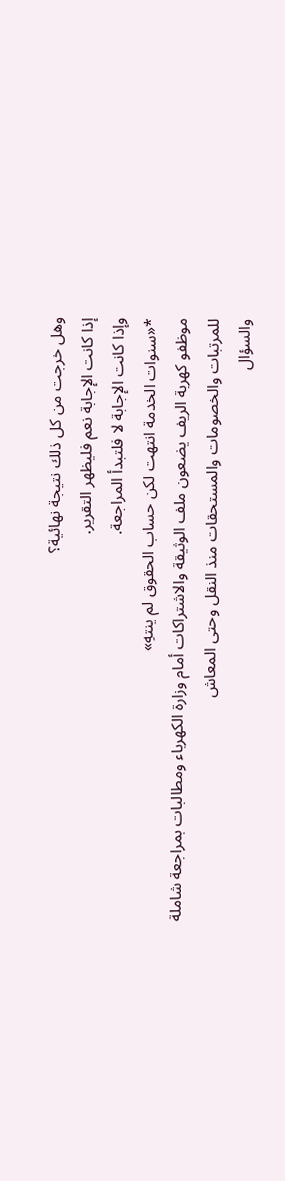وهل خرجت من كل ذلك نتيجة نهائية؟
إذا كانت الإجابة نعم فليظهر التقرير.
وإذا كانت الإجابة لا فلتبدأ المراجعة.
*«سنوات الخدمة انتهت لكن حساب الحقوق لم ينتهِ»
موظفو كهربة الريف يضعون ملف الوثيقة والاشتراكات أمام وزارة الكهرباء ومطالبات بمراجعة شاملة للمرتبات والخصومات والمستحقات منذ النقل وحتى المعاش
والسؤال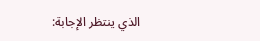الذي ينتظر الإجابة: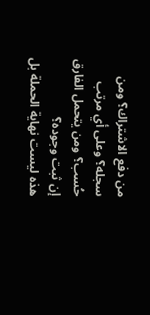من دفع الاشتراك؟ ومن سجله؟ وعلى أي مرتب حُسب؟ ومن يتحمل الفارق إن ثبت وجوده؟
هذه ليست نهاية الحملة بل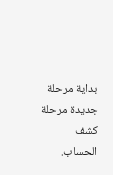بداية مرحلة جديدة مرحلة كشف الحساب.